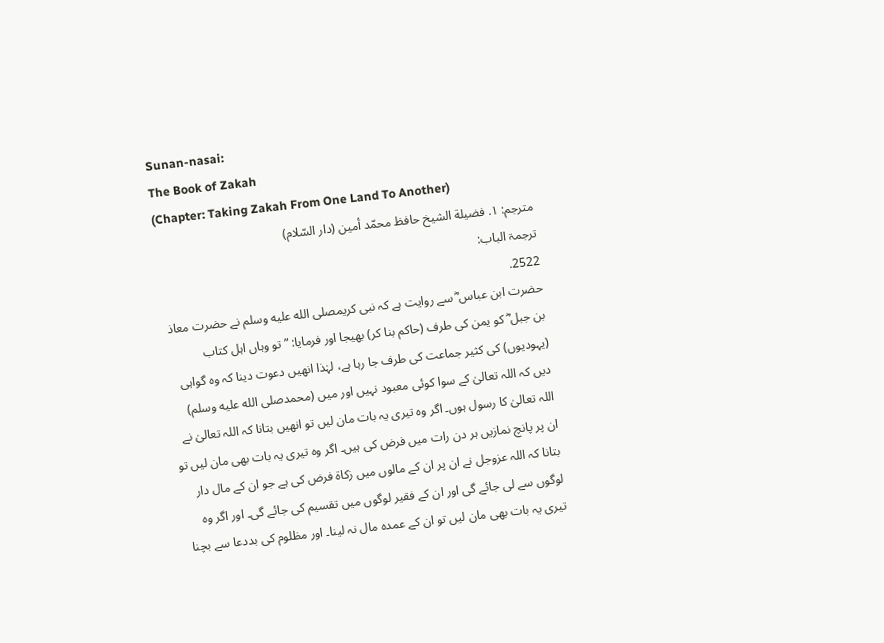Sunan-nasai:
The Book of Zakah
(Chapter: Taking Zakah From One Land To Another)
مترجم: ١. فضيلة الشيخ حافظ محمّد أمين (دار السّلام)
ترجمۃ الباب:
2522.
حضرت ابن عباس ؓ سے روایت ہے کہ نبی کریمصلى الله عليه وسلم نے حضرت معاذ بن جبل ؓ کو یمن کی طرف (حاکم بنا کر) بھیجا اور فرمایا: ”تو وہاں اہل کتاب (یہودیوں) کی کثیر جماعت کی طرف جا رہا ہے، لہٰذا انھیں دعوت دینا کہ وہ گواہی دیں کہ اللہ تعالیٰ کے سوا کوئی معبود نہیں اور میں (محمدصلى الله عليه وسلم) اللہ تعالیٰ کا رسول ہوں۔ اگر وہ تیری یہ بات مان لیں تو انھیں بتانا کہ اللہ تعالیٰ نے ان پر پانچ نمازیں ہر دن رات میں فرض کی ہیں۔ اگر وہ تیری یہ بات بھی مان لیں تو بتانا کہ اللہ عزوجل نے ان پر ان کے مالوں میں زکاۃ فرض کی ہے جو ان کے مال دار لوگوں سے لی جائے گی اور ان کے فقیر لوگوں میں تقسیم کی جائے گی۔ اور اگر وہ تیری یہ بات بھی مان لیں تو ان کے عمدہ مال نہ لینا۔ اور مظلوم کی بددعا سے بچنا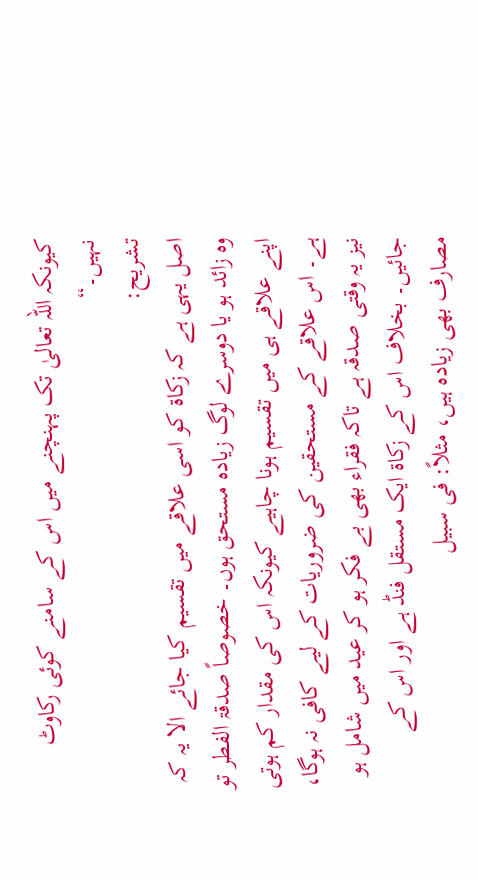کیونکہ اللہ تعالیٰ تک پہنچنے میں اس کے سامنے کوئی رکاوٹ نہیں۔“
تشریح:
اصل یہی ہے کہ زکاۃ کو اسی علاقے میں تقسیم کیا جائے الا یہ کہ وہ زائد ہو یا دوسرے لوگ زیادہ مستحق ہوں۔ خصوصاً صدقۃ الفطر تو اپنے علاقے ہی میں تقسیم ہونا چاہیے کیونکہ اس کی مقدار کم ہوتی ہے۔ اس علاقے کے مستحقین کی ضروریات کے لیے کافی نہ ہوگا، نیز یہ وقتی صدقہ ہے تاکہ فقراء بھی بے فکر ہو کر عید میں شامل ہو جائیں۔ بخلاف اس کے زکاۃ ایک مستقل فنڈ ہے اور اس کے مصارف بھی زیادہ ہیں، مثلاً: فی سبیل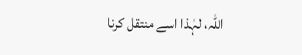اللہ، لہٰذا اسے منتقل کرنا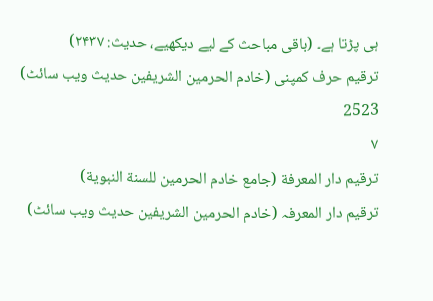ہی پڑتا ہے۔ (باقی مباحث کے لیے دیکھیے، حدیث: ۲۴۳۷)
ترقیم حرف کمپنی (خادم الحرمین الشریفین حدیث ویب سائٹ)
2523
٧
ترقيم دار المعرفة (جامع خادم الحرمين للسنة النبوية)
ترقیم دار المعرفہ (خادم الحرمین الشریفین حدیث ویب سائٹ)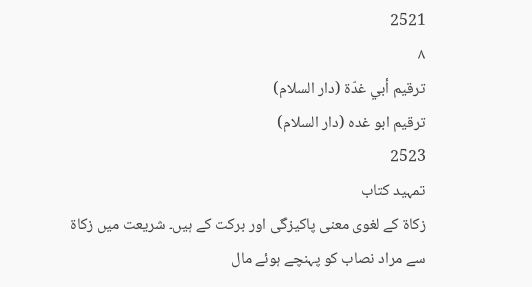2521
٨
ترقيم أبي غدّة (دار السلام)
ترقیم ابو غدہ (دار السلام)
2523
تمہید کتاب
زکاۃ کے لغوی معنی پاکیزگی اور برکت کے ہیں۔ شریعت میں زکاۃ سے مراد نصاب کو پہنچے ہوئے مال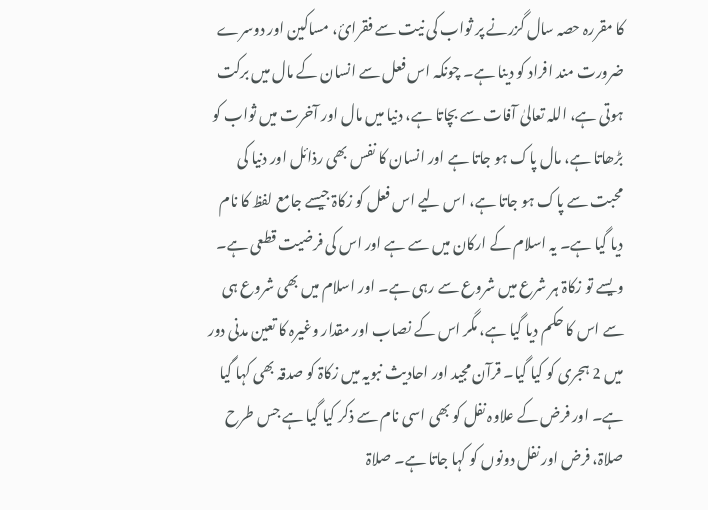کا مقررہ حصہ سال گزرنے پر ثواب کی نیت سے فقرائ، مساکین اور دوسرے ضرورت مند افراد کو دینا ہے۔ چونکہ اس فعل سے انسان کے مال میں برکت ہوتی ہے، اللہ تعالیٰ آفات سے بچاتا ہے، دنیا میں مال اور آخرت میں ثواب کو بڑھاتا ہے، مال پاک ہو جاتا ہے اور انسان کا نفس بھی رذائل اور دنیا کی محبت سے پاک ہو جاتا ہے، اس لیے اس فعل کو زکاۃ جیسے جامع لفظ کا نام دیا گیا ہے۔ یہ اسلام کے ارکان میں سے ہے اور اس کی فرضیت قطعی ہے۔ ویسے تو زکاۃ ہر شرع میں شروع سے رہی ہے۔ اور اسلام میں بھی شروع ہی سے اس کا حکم دیا گیا ہے، مگر اس کے نصاب اور مقدار وغیرہ کا تعین مدنی دور میں 2 ہجری کو کیا گیا۔ قرآن مجید اور احادیث نبویہ میں زکاۃ کو صدقہ بھی کہا گیا ہے۔ اور فرض کے علاوہ نفل کو بھی اسی نام سے ذکر کیا گیا ہے جس طرح صلاۃ، فرض اور نفل دونوں کو کہا جاتا ہے۔ صلاۃ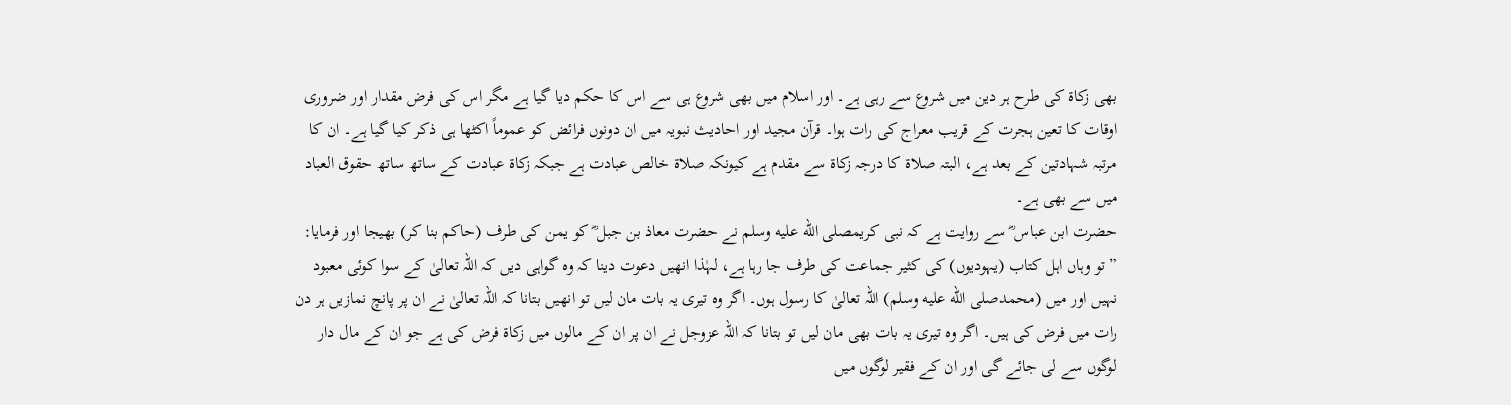بھی زکاۃ کی طرح ہر دین میں شروع سے رہی ہے۔ اور اسلام میں بھی شروع ہی سے اس کا حکم دیا گیا ہے مگر اس کی فرض مقدار اور ضروری اوقات کا تعین ہجرت کے قریب معراج کی رات ہوا۔ قرآن مجید اور احادیث نبویہ میں ان دونوں فرائض کو عموماً اکٹھا ہی ذکر کیا گیا ہے۔ ان کا مرتبہ شہادتین کے بعد ہے، البتہ صلاۃ کا درجہ زکاۃ سے مقدم ہے کیونکہ صلاۃ خالص عبادت ہے جبکہ زکاۃ عبادت کے ساتھ ساتھ حقوق العباد میں سے بھی ہے۔
حضرت ابن عباس ؓ سے روایت ہے کہ نبی کریمصلى الله عليه وسلم نے حضرت معاذ بن جبل ؓ کو یمن کی طرف (حاکم بنا کر) بھیجا اور فرمایا: ”تو وہاں اہل کتاب (یہودیوں) کی کثیر جماعت کی طرف جا رہا ہے، لہٰذا انھیں دعوت دینا کہ وہ گواہی دیں کہ اللہ تعالیٰ کے سوا کوئی معبود نہیں اور میں (محمدصلى الله عليه وسلم) اللہ تعالیٰ کا رسول ہوں۔ اگر وہ تیری یہ بات مان لیں تو انھیں بتانا کہ اللہ تعالیٰ نے ان پر پانچ نمازیں ہر دن رات میں فرض کی ہیں۔ اگر وہ تیری یہ بات بھی مان لیں تو بتانا کہ اللہ عزوجل نے ان پر ان کے مالوں میں زکاۃ فرض کی ہے جو ان کے مال دار لوگوں سے لی جائے گی اور ان کے فقیر لوگوں میں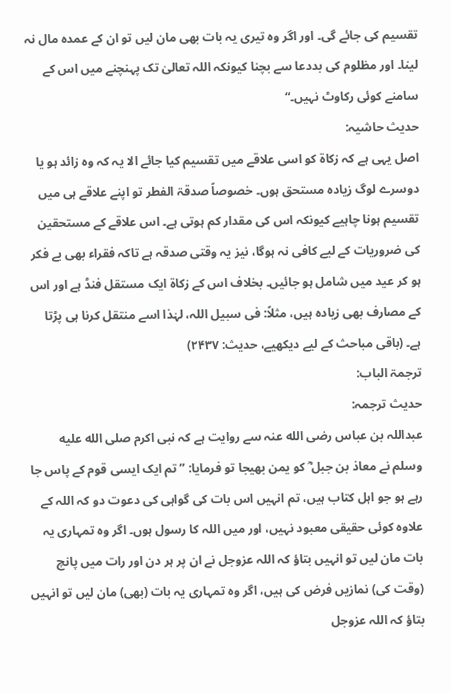تقسیم کی جائے گی۔ اور اگر وہ تیری یہ بات بھی مان لیں تو ان کے عمدہ مال نہ لینا۔ اور مظلوم کی بددعا سے بچنا کیونکہ اللہ تعالیٰ تک پہنچنے میں اس کے سامنے کوئی رکاوٹ نہیں۔“
حدیث حاشیہ:
اصل یہی ہے کہ زکاۃ کو اسی علاقے میں تقسیم کیا جائے الا یہ کہ وہ زائد ہو یا دوسرے لوگ زیادہ مستحق ہوں۔ خصوصاً صدقۃ الفطر تو اپنے علاقے ہی میں تقسیم ہونا چاہیے کیونکہ اس کی مقدار کم ہوتی ہے۔ اس علاقے کے مستحقین کی ضروریات کے لیے کافی نہ ہوگا، نیز یہ وقتی صدقہ ہے تاکہ فقراء بھی بے فکر ہو کر عید میں شامل ہو جائیں۔ بخلاف اس کے زکاۃ ایک مستقل فنڈ ہے اور اس کے مصارف بھی زیادہ ہیں، مثلاً: فی سبیل اللہ، لہٰذا اسے منتقل کرنا ہی پڑتا ہے۔ (باقی مباحث کے لیے دیکھیے، حدیث: ۲۴۳۷)
ترجمۃ الباب:
حدیث ترجمہ:
عبداللہ بن عباس رضی الله عنہ سے روایت ہے کہ نبی اکرم صلى الله عليه وسلم نے معاذ بن جبل ؓ کو یمن بھیجا تو فرمایا: ”تم ایک ایسی قوم کے پاس جا رہے ہو جو اہل کتاب ہیں، تم انہیں اس بات کی گواہی کی دعوت دو کہ اللہ کے علاوہ کوئی حقیقی معبود نہیں، اور میں اللہ کا رسول ہوں۔ اگر وہ تمہاری یہ بات مان لیں تو انہیں بتاؤ کہ اللہ عزوجل نے ان پر ہر دن اور رات میں پانچ (وقت کی) نمازیں فرض کی ہیں، اگر وہ تمہاری یہ بات (بھی) مان لیں تو انہیں بتاؤ کہ اللہ عزوجل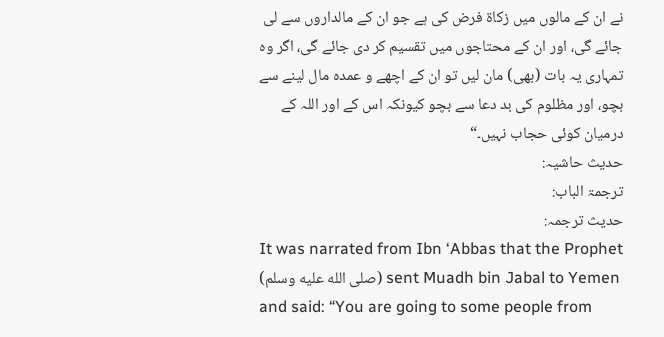نے ان کے مالوں میں زکاۃ فرض کی ہے جو ان کے مالداروں سے لی جائے گی، اور ان کے محتاجوں میں تقسیم کر دی جائے گی، اگر وہ تمہاری یہ بات (بھی) مان لیں تو ان کے اچھے و عمدہ مال لینے سے بچو، اور مظلوم کی بد دعا سے بچو کیونکہ اس کے اور اللہ کے درمیان کوئی حجاب نہیں۔“
حدیث حاشیہ:
ترجمۃ الباب:
حدیث ترجمہ:
It was narrated from Ibn ‘Abbas that the Prophet (صلى الله عليه وسلم) sent Muadh bin Jabal to Yemen and said: “You are going to some people from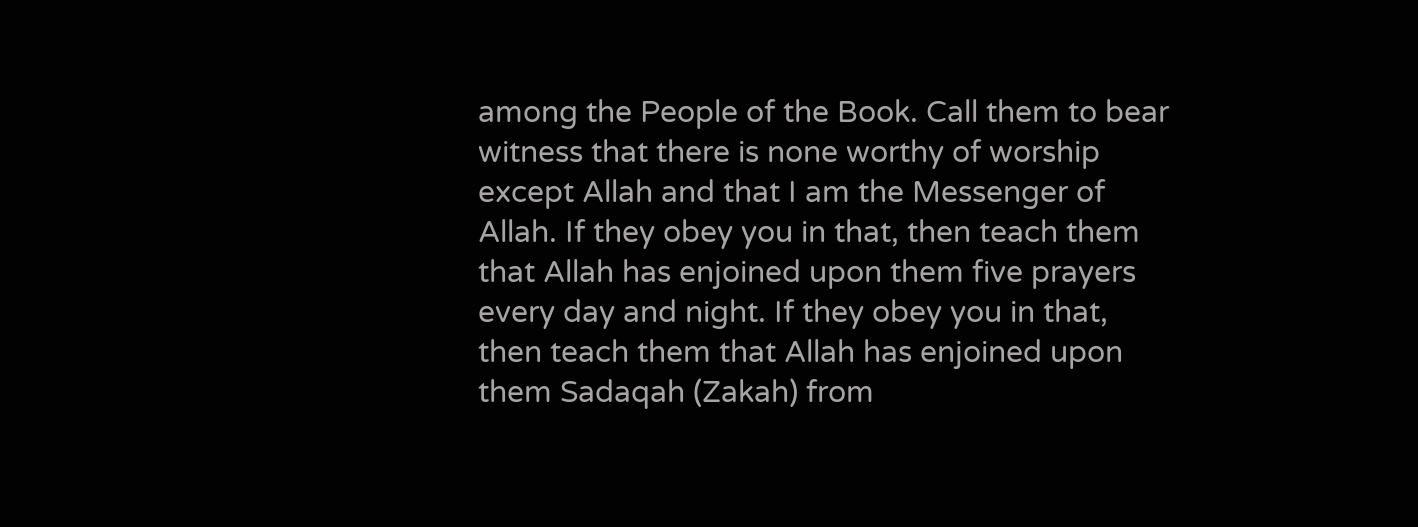among the People of the Book. Call them to bear witness that there is none worthy of worship except Allah and that I am the Messenger of Allah. If they obey you in that, then teach them that Allah has enjoined upon them five prayers every day and night. If they obey you in that, then teach them that Allah has enjoined upon them Sadaqah (Zakah) from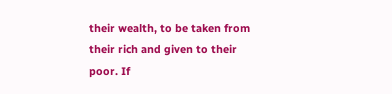their wealth, to be taken from their rich and given to their poor. If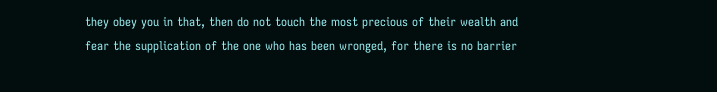they obey you in that, then do not touch the most precious of their wealth and fear the supplication of the one who has been wronged, for there is no barrier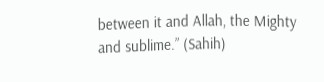between it and Allah, the Mighty and sublime.” (Sahih)